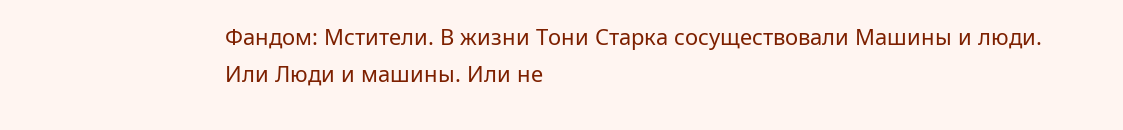Фандом: Мстители. В жизни Тони Старка сосуществовали Машины и люди. Или Люди и машины. Или не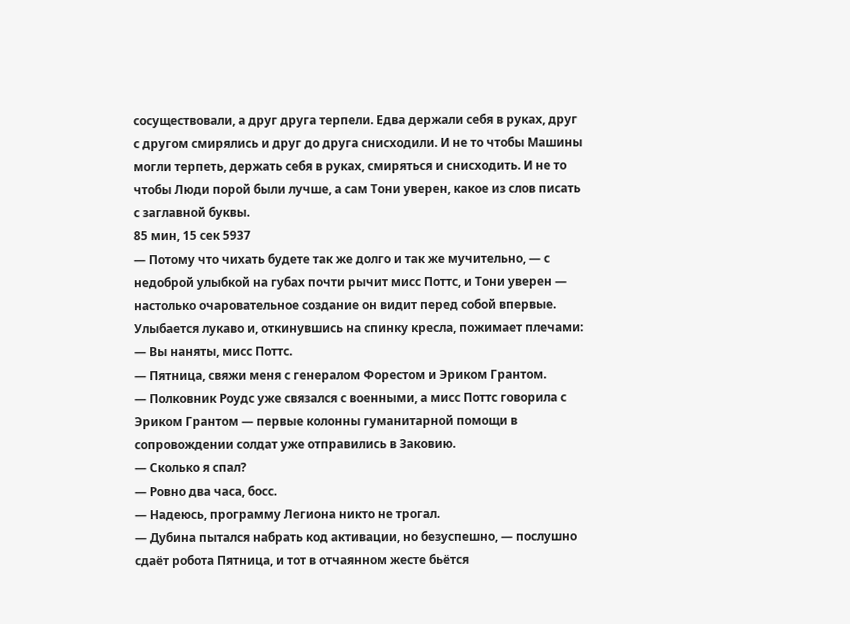сосуществовали, а друг друга терпели. Едва держали себя в руках, друг с другом смирялись и друг до друга снисходили. И не то чтобы Машины могли терпеть, держать себя в руках, смиряться и снисходить. И не то чтобы Люди порой были лучше, а сам Тони уверен, какое из слов писать с заглавной буквы.
85 мин, 15 сек 5937
— Потому что чихать будете так же долго и так же мучительно, — с недоброй улыбкой на губах почти рычит мисс Поттс, и Тони уверен — настолько очаровательное создание он видит перед собой впервые.
Улыбается лукаво и, откинувшись на спинку кресла, пожимает плечами:
— Вы наняты, мисс Поттс.
— Пятница, свяжи меня с генералом Форестом и Эриком Грантом.
— Полковник Роудс уже связался с военными, а мисс Поттс говорила с Эриком Грантом — первые колонны гуманитарной помощи в сопровождении солдат уже отправились в Заковию.
— Сколько я спал?
— Ровно два часа, босс.
— Надеюсь, программу Легиона никто не трогал.
— Дубина пытался набрать код активации, но безуспешно, — послушно сдаёт робота Пятница, и тот в отчаянном жесте бьётся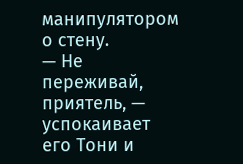манипулятором о стену.
— Не переживай, приятель, — успокаивает его Тони и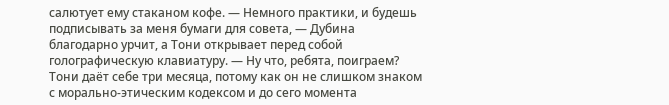салютует ему стаканом кофе. — Немного практики, и будешь подписывать за меня бумаги для совета, — Дубина благодарно урчит, а Тони открывает перед собой голографическую клавиатуру. — Ну что, ребята, поиграем?
Тони даёт себе три месяца, потому как он не слишком знаком с морально-этическим кодексом и до сего момента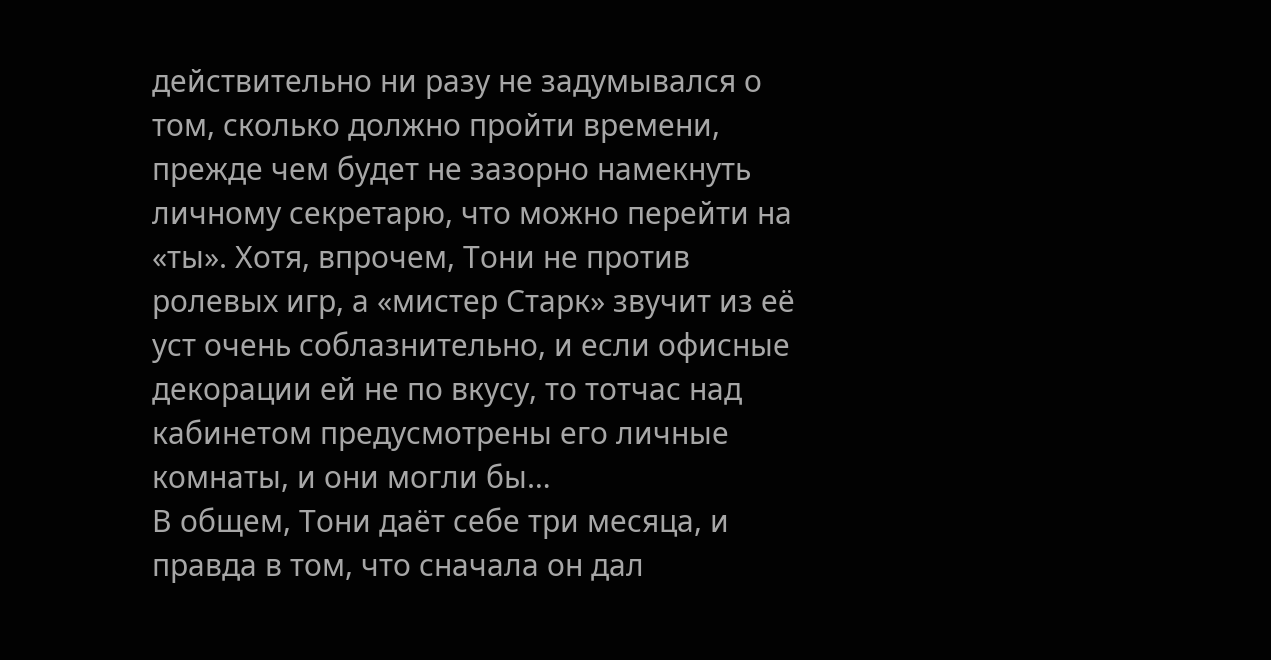действительно ни разу не задумывался о том, сколько должно пройти времени, прежде чем будет не зазорно намекнуть личному секретарю, что можно перейти на «ты». Хотя, впрочем, Тони не против ролевых игр, а «мистер Старк» звучит из её уст очень соблазнительно, и если офисные декорации ей не по вкусу, то тотчас над кабинетом предусмотрены его личные комнаты, и они могли бы…
В общем, Тони даёт себе три месяца, и правда в том, что сначала он дал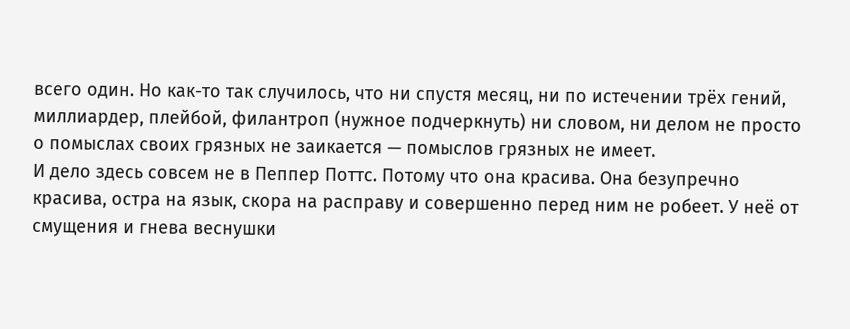всего один. Но как-то так случилось, что ни спустя месяц, ни по истечении трёх гений, миллиардер, плейбой, филантроп (нужное подчеркнуть) ни словом, ни делом не просто о помыслах своих грязных не заикается — помыслов грязных не имеет.
И дело здесь совсем не в Пеппер Поттс. Потому что она красива. Она безупречно красива, остра на язык, скора на расправу и совершенно перед ним не робеет. У неё от смущения и гнева веснушки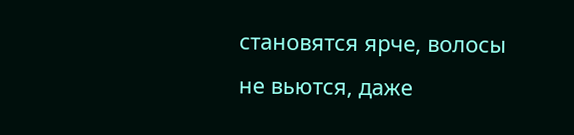становятся ярче, волосы не вьются, даже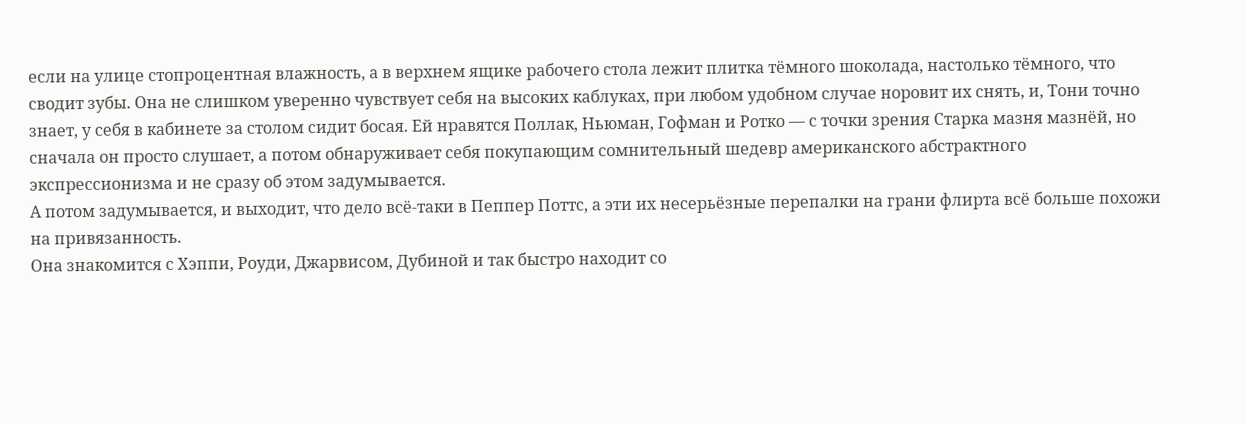если на улице стопроцентная влажность, а в верхнем ящике рабочего стола лежит плитка тёмного шоколада, настолько тёмного, что сводит зубы. Она не слишком уверенно чувствует себя на высоких каблуках, при любом удобном случае норовит их снять, и, Тони точно знает, у себя в кабинете за столом сидит босая. Ей нравятся Поллак, Ньюман, Гофман и Ротко — с точки зрения Старка мазня мазнёй, но сначала он просто слушает, а потом обнаруживает себя покупающим сомнительный шедевр американского абстрактного экспрессионизма и не сразу об этом задумывается.
А потом задумывается, и выходит, что дело всё-таки в Пеппер Поттс, а эти их несерьёзные перепалки на грани флирта всё больше похожи на привязанность.
Она знакомится с Хэппи, Роуди, Джарвисом, Дубиной и так быстро находит со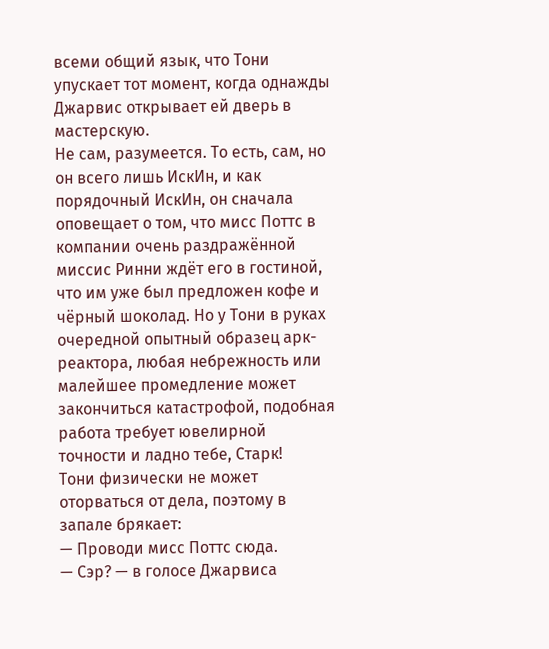всеми общий язык, что Тони упускает тот момент, когда однажды Джарвис открывает ей дверь в мастерскую.
Не сам, разумеется. То есть, сам, но он всего лишь ИскИн, и как порядочный ИскИн, он сначала оповещает о том, что мисс Поттс в компании очень раздражённой миссис Ринни ждёт его в гостиной, что им уже был предложен кофе и чёрный шоколад. Но у Тони в руках очередной опытный образец арк-реактора, любая небрежность или малейшее промедление может закончиться катастрофой, подобная работа требует ювелирной точности и ладно тебе, Старк!
Тони физически не может оторваться от дела, поэтому в запале брякает:
— Проводи мисс Поттс сюда.
— Сэр? — в голосе Джарвиса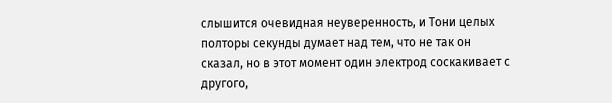слышится очевидная неуверенность, и Тони целых полторы секунды думает над тем, что не так он сказал, но в этот момент один электрод соскакивает с другого,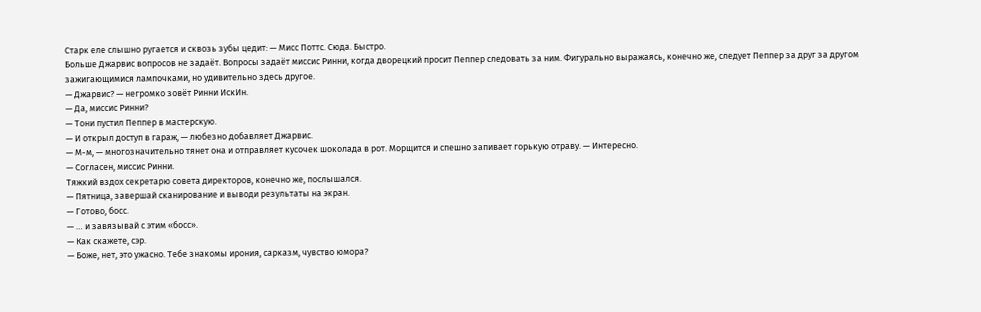Старк еле слышно ругается и сквозь зубы цедит: — Мисс Поттс. Сюда. Быстро.
Больше Джарвис вопросов не задаёт. Вопросы задаёт миссис Ринни, когда дворецкий просит Пеппер следовать за ним. Фигурально выражаясь, конечно же, следует Пеппер за друг за другом зажигающимися лампочками, но удивительно здесь другое.
— Джарвис? — негромко зовёт Ринни ИскИн.
— Да, миссис Ринни?
— Тони пустил Пеппер в мастерскую.
— И открыл доступ в гараж, — любезно добавляет Джарвис.
— М-м, — многозначительно тянет она и отправляет кусочек шоколада в рот. Морщится и спешно запивает горькую отраву. — Интересно.
— Согласен, миссис Ринни.
Тяжкий вздох секретарю совета директоров, конечно же, послышался.
— Пятница, завершай сканирование и выводи результаты на экран.
— Готово, босс.
— … и завязывай с этим «босс».
— Как скажете, сэр.
— Боже, нет, это ужасно. Тебе знакомы ирония, сарказм, чувство юмора?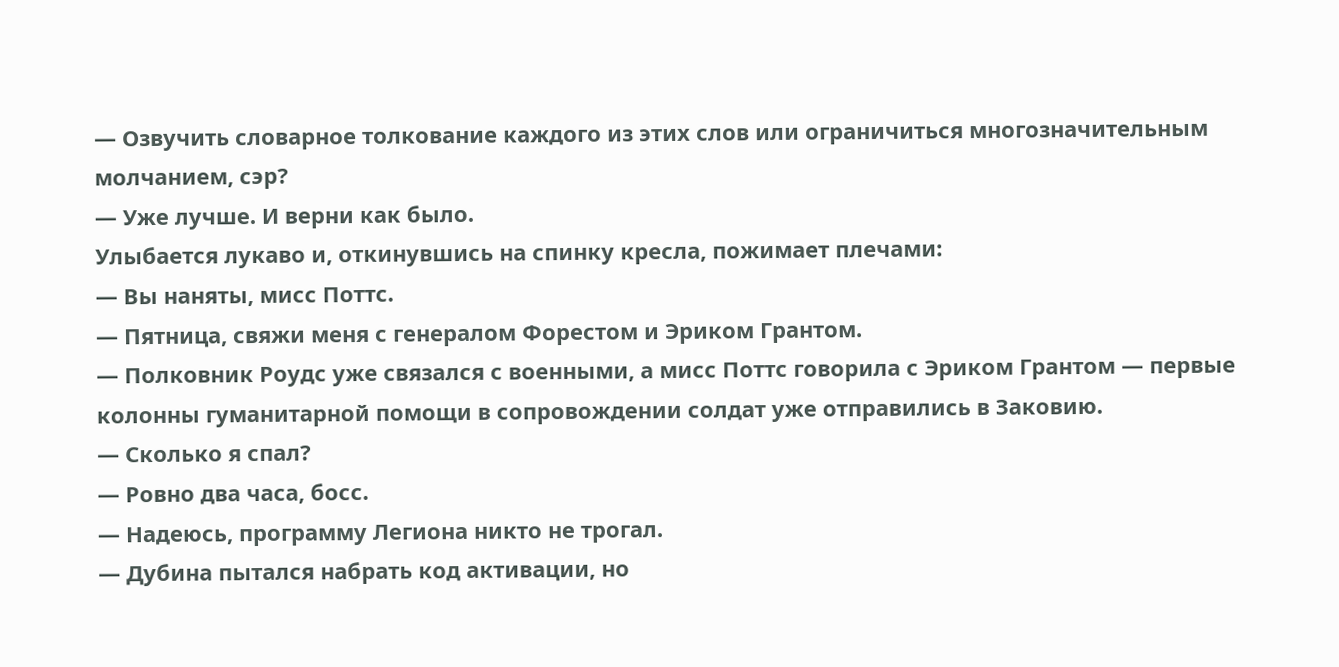— Озвучить словарное толкование каждого из этих слов или ограничиться многозначительным молчанием, сэр?
— Уже лучше. И верни как было.
Улыбается лукаво и, откинувшись на спинку кресла, пожимает плечами:
— Вы наняты, мисс Поттс.
— Пятница, свяжи меня с генералом Форестом и Эриком Грантом.
— Полковник Роудс уже связался с военными, а мисс Поттс говорила с Эриком Грантом — первые колонны гуманитарной помощи в сопровождении солдат уже отправились в Заковию.
— Сколько я спал?
— Ровно два часа, босс.
— Надеюсь, программу Легиона никто не трогал.
— Дубина пытался набрать код активации, но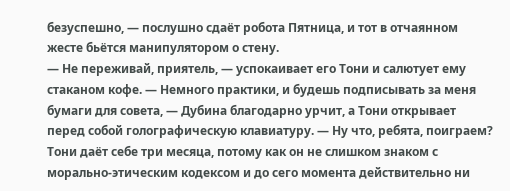безуспешно, — послушно сдаёт робота Пятница, и тот в отчаянном жесте бьётся манипулятором о стену.
— Не переживай, приятель, — успокаивает его Тони и салютует ему стаканом кофе. — Немного практики, и будешь подписывать за меня бумаги для совета, — Дубина благодарно урчит, а Тони открывает перед собой голографическую клавиатуру. — Ну что, ребята, поиграем?
Тони даёт себе три месяца, потому как он не слишком знаком с морально-этическим кодексом и до сего момента действительно ни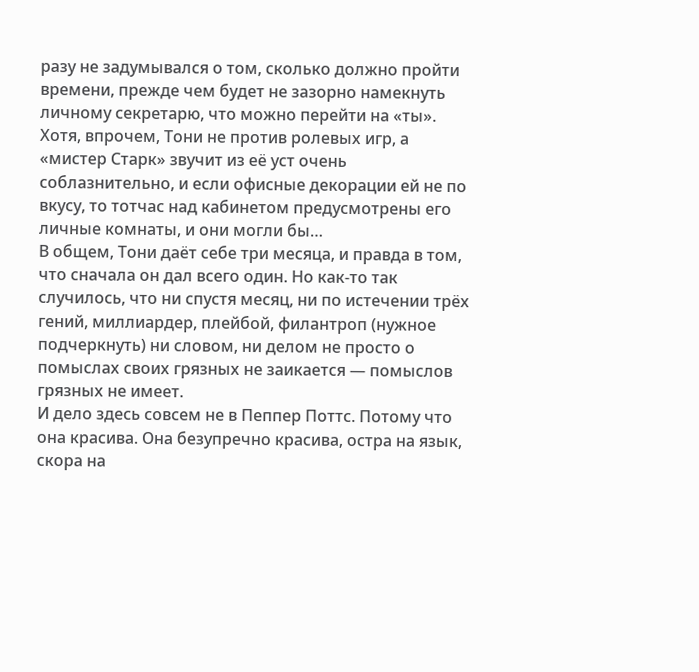разу не задумывался о том, сколько должно пройти времени, прежде чем будет не зазорно намекнуть личному секретарю, что можно перейти на «ты». Хотя, впрочем, Тони не против ролевых игр, а «мистер Старк» звучит из её уст очень соблазнительно, и если офисные декорации ей не по вкусу, то тотчас над кабинетом предусмотрены его личные комнаты, и они могли бы…
В общем, Тони даёт себе три месяца, и правда в том, что сначала он дал всего один. Но как-то так случилось, что ни спустя месяц, ни по истечении трёх гений, миллиардер, плейбой, филантроп (нужное подчеркнуть) ни словом, ни делом не просто о помыслах своих грязных не заикается — помыслов грязных не имеет.
И дело здесь совсем не в Пеппер Поттс. Потому что она красива. Она безупречно красива, остра на язык, скора на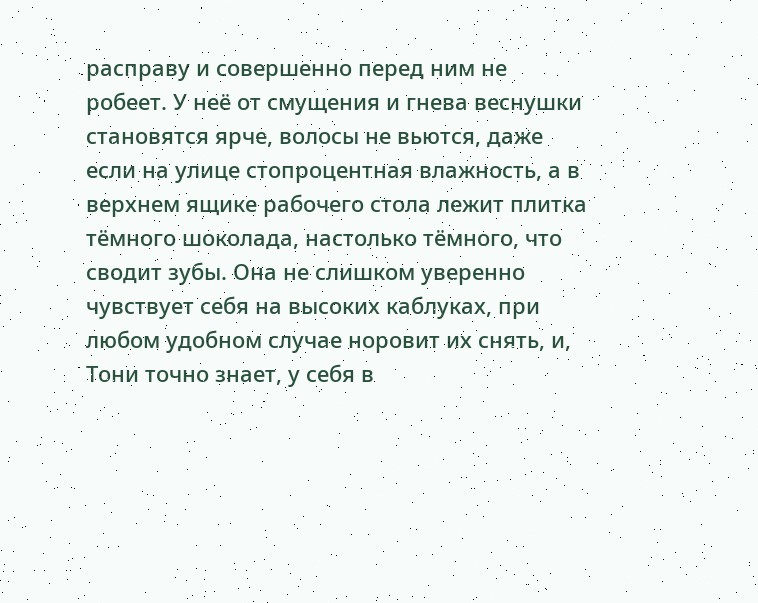расправу и совершенно перед ним не робеет. У неё от смущения и гнева веснушки становятся ярче, волосы не вьются, даже если на улице стопроцентная влажность, а в верхнем ящике рабочего стола лежит плитка тёмного шоколада, настолько тёмного, что сводит зубы. Она не слишком уверенно чувствует себя на высоких каблуках, при любом удобном случае норовит их снять, и, Тони точно знает, у себя в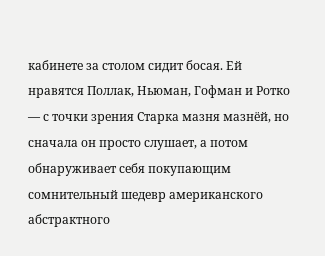кабинете за столом сидит босая. Ей нравятся Поллак, Ньюман, Гофман и Ротко — с точки зрения Старка мазня мазнёй, но сначала он просто слушает, а потом обнаруживает себя покупающим сомнительный шедевр американского абстрактного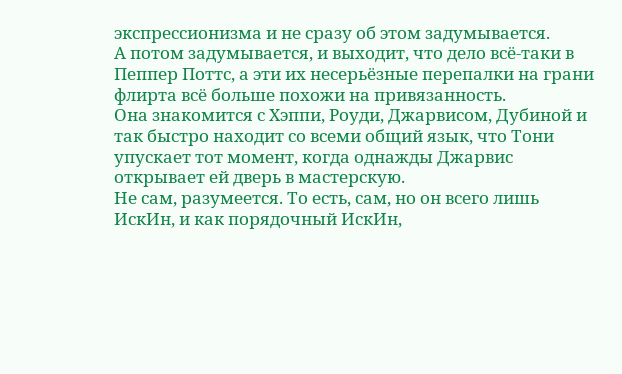экспрессионизма и не сразу об этом задумывается.
А потом задумывается, и выходит, что дело всё-таки в Пеппер Поттс, а эти их несерьёзные перепалки на грани флирта всё больше похожи на привязанность.
Она знакомится с Хэппи, Роуди, Джарвисом, Дубиной и так быстро находит со всеми общий язык, что Тони упускает тот момент, когда однажды Джарвис открывает ей дверь в мастерскую.
Не сам, разумеется. То есть, сам, но он всего лишь ИскИн, и как порядочный ИскИн,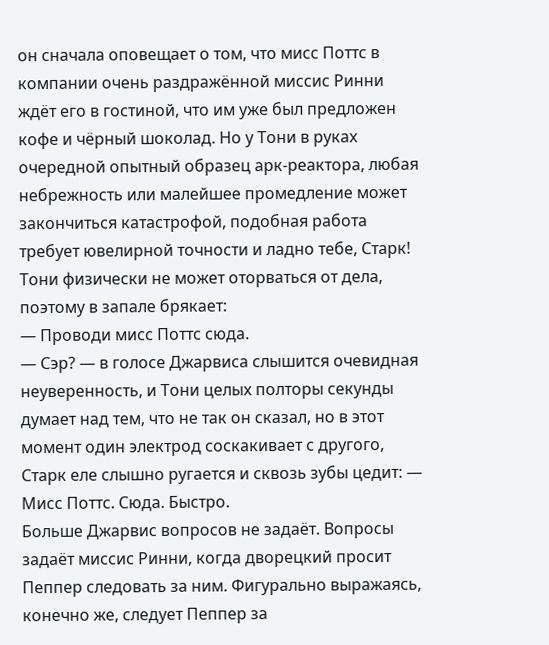он сначала оповещает о том, что мисс Поттс в компании очень раздражённой миссис Ринни ждёт его в гостиной, что им уже был предложен кофе и чёрный шоколад. Но у Тони в руках очередной опытный образец арк-реактора, любая небрежность или малейшее промедление может закончиться катастрофой, подобная работа требует ювелирной точности и ладно тебе, Старк!
Тони физически не может оторваться от дела, поэтому в запале брякает:
— Проводи мисс Поттс сюда.
— Сэр? — в голосе Джарвиса слышится очевидная неуверенность, и Тони целых полторы секунды думает над тем, что не так он сказал, но в этот момент один электрод соскакивает с другого, Старк еле слышно ругается и сквозь зубы цедит: — Мисс Поттс. Сюда. Быстро.
Больше Джарвис вопросов не задаёт. Вопросы задаёт миссис Ринни, когда дворецкий просит Пеппер следовать за ним. Фигурально выражаясь, конечно же, следует Пеппер за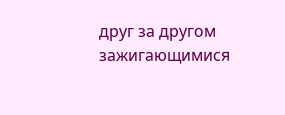друг за другом зажигающимися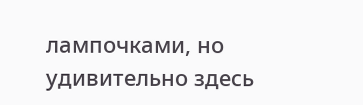лампочками, но удивительно здесь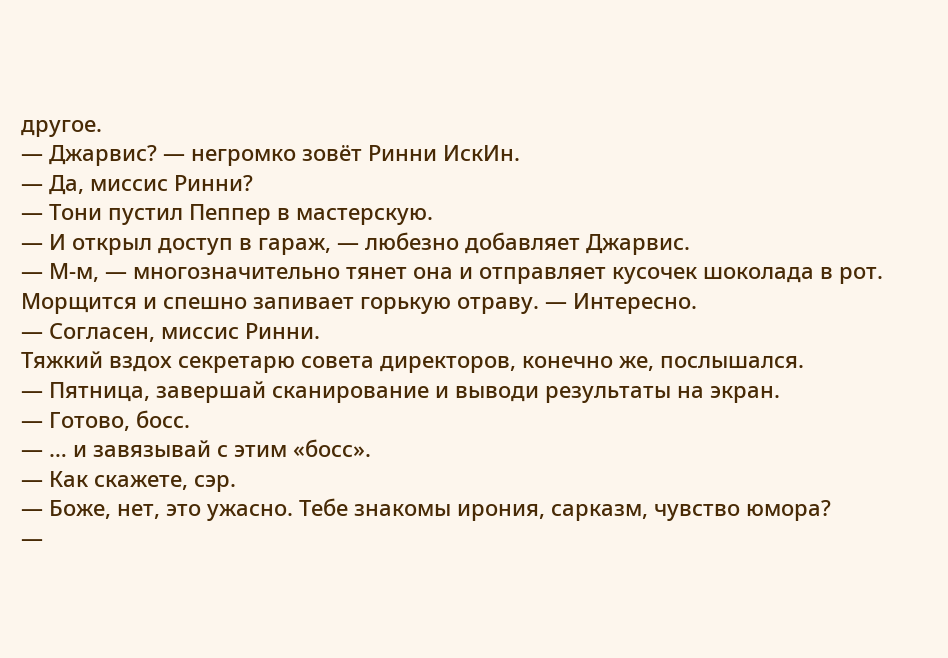другое.
— Джарвис? — негромко зовёт Ринни ИскИн.
— Да, миссис Ринни?
— Тони пустил Пеппер в мастерскую.
— И открыл доступ в гараж, — любезно добавляет Джарвис.
— М-м, — многозначительно тянет она и отправляет кусочек шоколада в рот. Морщится и спешно запивает горькую отраву. — Интересно.
— Согласен, миссис Ринни.
Тяжкий вздох секретарю совета директоров, конечно же, послышался.
— Пятница, завершай сканирование и выводи результаты на экран.
— Готово, босс.
— … и завязывай с этим «босс».
— Как скажете, сэр.
— Боже, нет, это ужасно. Тебе знакомы ирония, сарказм, чувство юмора?
—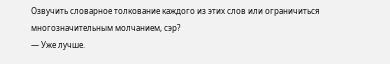Озвучить словарное толкование каждого из этих слов или ограничиться многозначительным молчанием, сэр?
— Уже лучше.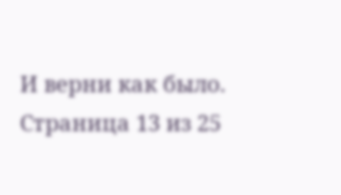И верни как было.
Страница 13 из 25